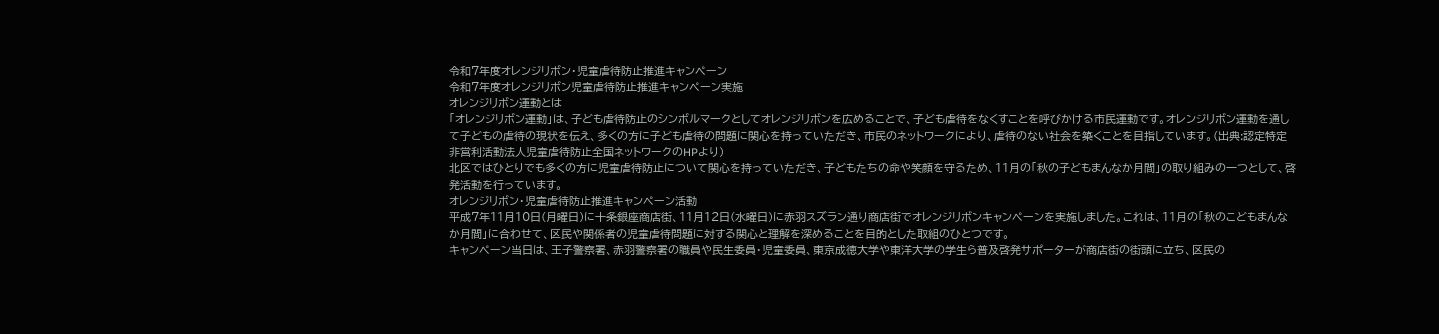令和7年度オレンジリボン・児童虐待防止推進キャンペーン
令和7年度オレンジリボン児童虐待防止推進キャンペーン実施
オレンジリボン運動とは
「オレンジリボン運動」は、子ども虐待防止のシンボルマークとしてオレンジリボンを広めることで、子ども虐待をなくすことを呼びかける市民運動です。オレンジリボン運動を通して子どもの虐待の現状を伝え、多くの方に子ども虐待の問題に関心を持っていただき、市民のネットワークにより、虐待のない社会を築くことを目指しています。(出典:認定特定非営利活動法人児童虐待防止全国ネットワークのHPより)
北区ではひとりでも多くの方に児童虐待防止について関心を持っていただき、子どもたちの命や笑顔を守るため、11月の「秋の子どもまんなか月間」の取り組みの一つとして、啓発活動を行っています。
オレンジリボン・児童虐待防止推進キャンペーン活動
平成7年11月10日(月曜日)に十条銀座商店街、11月12日(水曜日)に赤羽スズラン通り商店街でオレンジリボンキャンペーンを実施しました。これは、11月の「秋のこどもまんなか月間」に合わせて、区民や関係者の児童虐待問題に対する関心と理解を深めることを目的とした取組のひとつです。
キャンペーン当日は、王子警察署、赤羽警察署の職員や民生委員・児童委員、東京成徳大学や東洋大学の学生ら普及啓発サポーターが商店街の街頭に立ち、区民の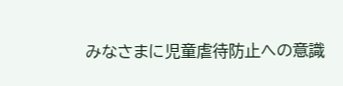みなさまに児童虐待防止への意識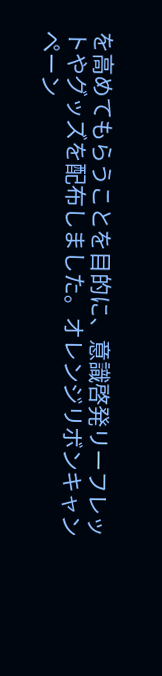を高めてもらうことを目的に、意識啓発リーフレットやグッズを配布しました。オレンジリボンキャンペーン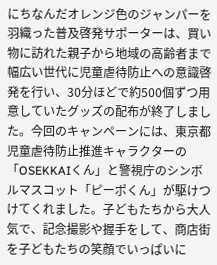にちなんだオレンジ色のジャンパーを羽織った普及啓発サポーターは、買い物に訪れた親子から地域の高齢者まで幅広い世代に児童虐待防止への意識啓発を行い、30分ほどで約500個ずつ用意していたグッズの配布が終了しました。今回のキャンペーンには、東京都児童虐待防止推進キャラクターの「OSEKKAIくん」と警視庁のシンボルマスコット「ピーポくん」が駆けつけてくれました。子どもたちから大人気で、記念撮影や握手をして、商店街を子どもたちの笑顔でいっぱいに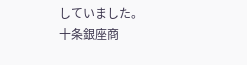していました。
十条銀座商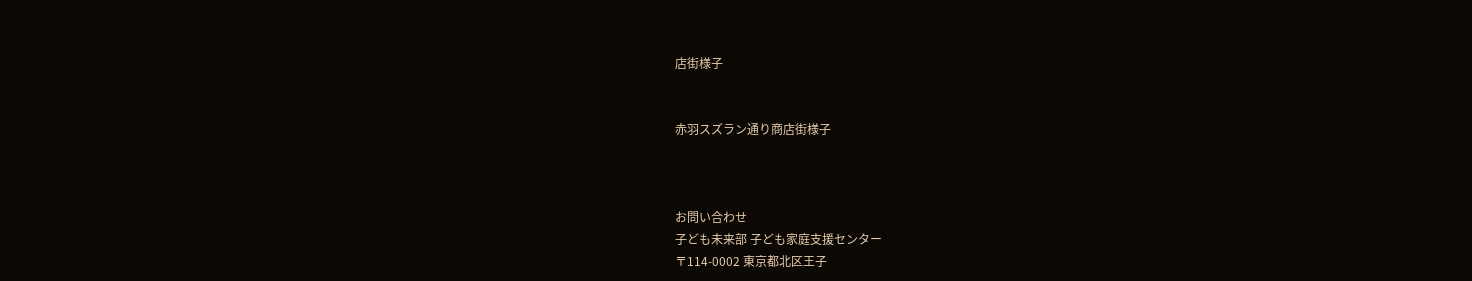店街様子


赤羽スズラン通り商店街様子



お問い合わせ
子ども未来部 子ども家庭支援センター
〒114-0002 東京都北区王子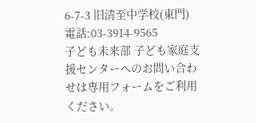6-7-3 旧清至中学校(東門)
電話:03-3914-9565
子ども未来部 子ども家庭支援センターへのお問い合わせは専用フォームをご利用ください。